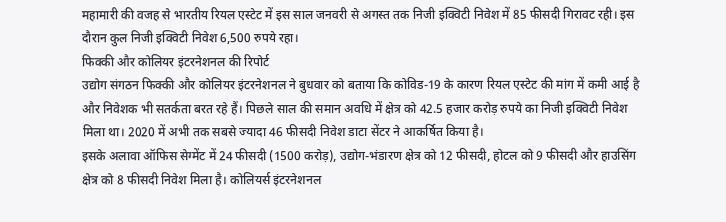महामारी की वजह से भारतीय रियल एस्टेट में इस साल जनवरी से अगस्त तक निजी इक्विटी निवेश में 85 फीसदी गिरावट रही। इस दौरान कुल निजी इक्विटी निवेश 6,500 रुपये रहा।
फिक्की और कोलियर इंटरनेशनल की रिपोर्ट
उद्योग संगठन फिक्की और कोलियर इंटरनेशनल ने बुधवार को बताया कि कोविड-19 के कारण रियल एस्टेट की मांग में कमी आई है और निवेशक भी सतर्कता बरत रहे हैं। पिछले साल की समान अवधि में क्षेत्र को 42.5 हजार करोड़ रुपये का निजी इक्विटी निवेश मिला था। 2020 में अभी तक सबसे ज्यादा 46 फीसदी निवेश डाटा सेंटर ने आकर्षित किया है।
इसके अलावा ऑफिस सेग्मेंट में 24 फीसदी (1500 करोड़), उद्योग-भंडारण क्षेत्र को 12 फीसदी, होटल को 9 फीसदी और हाउसिंग क्षेत्र को 8 फीसदी निवेश मिला है। कोलियर्स इंटरनेशनल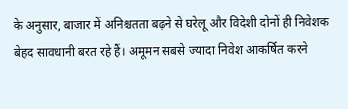के अनुसार, बाजार में अनिश्चतता बढ़ने से घरेलू और विदेशी दोनों ही निवेशक बेहद सावधानी बरत रहे हैं। अमूमन सबसे ज्यादा निवेश आकर्षित करने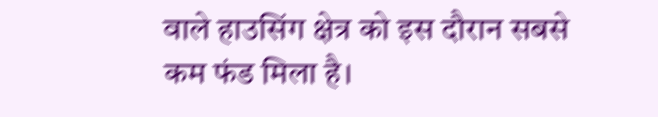वाले हाउसिंग क्षेत्र को इस दौरान सबसे कम फंड मिला है।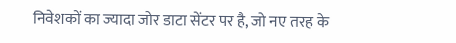निवेशकों का ज्यादा जोर डाटा सेंटर पर है, जो नए तरह के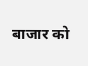बाजार को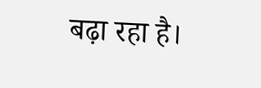बढ़ा रहा है।